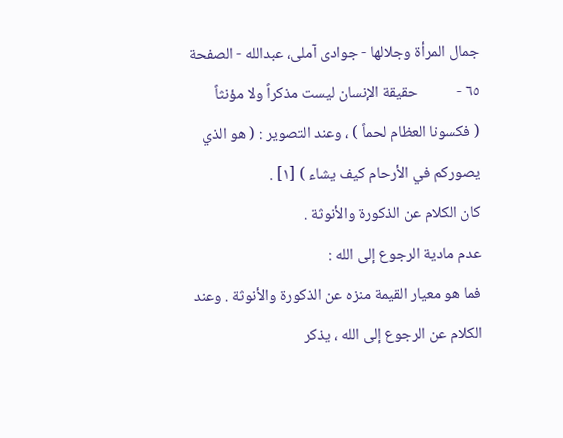جمال المرأة وجلالها - جوادی آملی، عبدالله - الصفحة ٦٥ -           حقيقة الإنسان ليست مذكراً ولا مؤنثاً
( فكسونا العظام لحماً ) ، وعند التصوير : ( هو الذي يصوركم في الأرحام كيف يشاء ) [١] .
كان الكلام عن الذكورة والأنوثة .
عدم مادية الرجوع إلى الله :
فما هو معيار القيمة منزه عن الذكورة والأنوثة . وعند الكلام عن الرجوع إلى الله ، يذكر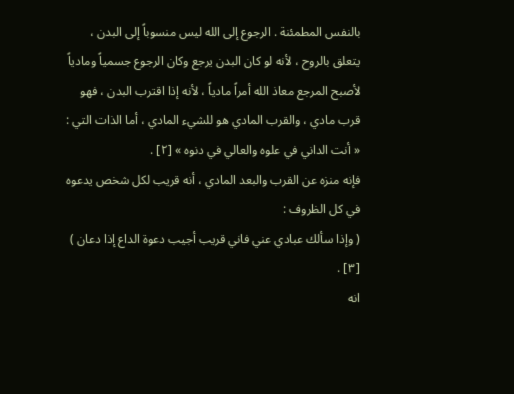بالنفس المطمئنة . الرجوع إلى الله ليس منسوباً إلى البدن ، يتعلق بالروح ، لأنه لو كان البدن يرجع وكان الرجوع جسمياً ومادياً لأصبح المرجع معاذ الله أمراً مادياً ، لأنه إذا اقترب البدن ، فهو قرب مادي ، والقرب المادي هو للشيء المادي ، أما الذات التي :
« أنت الداني في علوه والعالي في دنوه » [٢] .
فإنه منزه عن القرب والبعد المادي ، أنه قريب لكل شخص يدعوه في كل الظروف :
( وإذا سألك عبادي عني فاني قريب أجيب دعوة الداع إذا دعان ) [٣] .
انه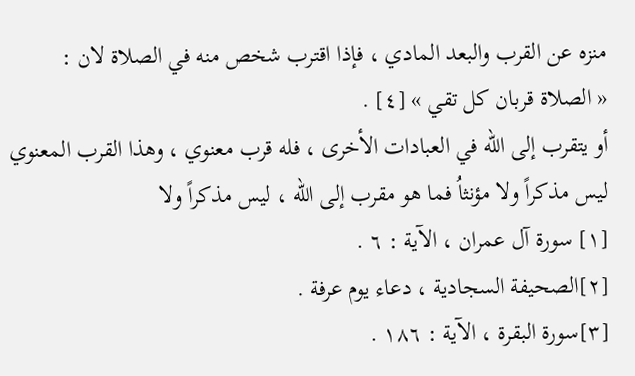منزه عن القرب والبعد المادي ، فإذا اقترب شخص منه في الصلاة لان :
« الصلاة قربان كل تقي » [٤] .
أو يتقرب إلى الله في العبادات الأخرى ، فله قرب معنوي ، وهذا القرب المعنوي ليس مذكراً ولا مؤنثاُ فما هو مقرب إلى الله ، ليس مذكراً ولا
[١] سورة آل عمران ، الآية : ٦ .
[٢]الصحيفة السجادية ، دعاء يوم عرفة .
[٣]سورة البقرة ، الآية : ١٨٦ .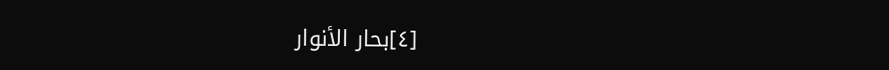[٤]بحار الأنوار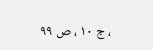، ج ١٠ ، ص ٩٩